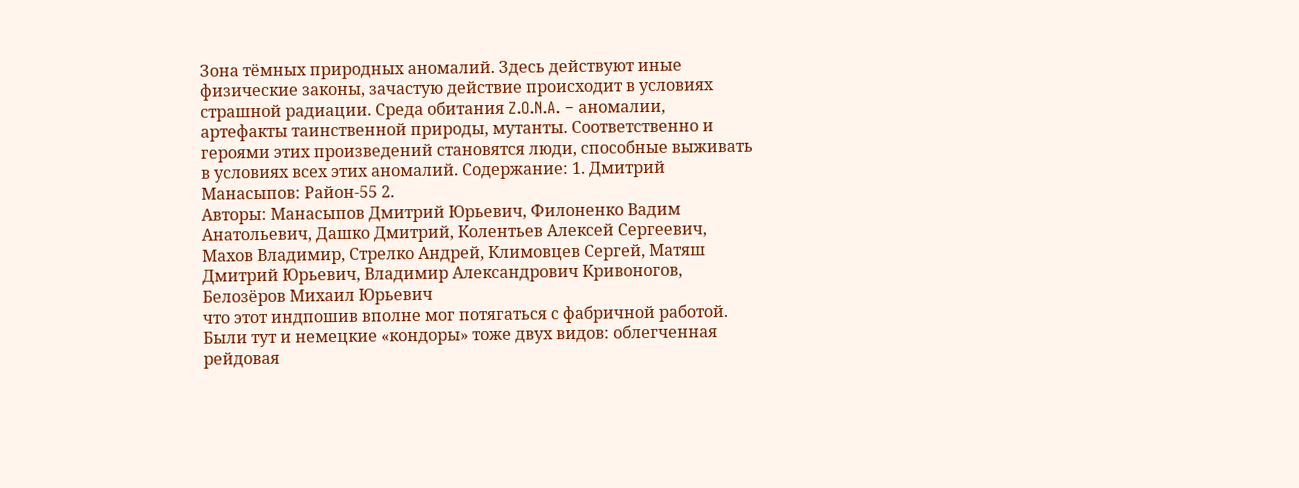Зона тёмных природных аномалий. Здесь действуют иные физические законы, зачастую действие происходит в условиях страшной радиации. Среда обитания Z.O.N.A. – аномалии, артефакты таинственной природы, мутанты. Соответственно и героями этих произведений становятся люди, способные выживать в условиях всех этих аномалий. Содержание: 1. Дмитрий Манасыпов: Район-55 2.
Авторы: Манасыпов Дмитрий Юрьевич, Филоненко Вадим Анатольевич, Дашко Дмитрий, Колентьев Алексей Сергеевич, Махов Владимир, Стрелко Андрей, Климовцев Сергей, Матяш Дмитрий Юрьевич, Владимир Александрович Кривоногов, Белозёров Михаил Юрьевич
что этот индпошив вполне мог потягаться с фабричной работой. Были тут и немецкие «кондоры» тоже двух видов: облегченная рейдовая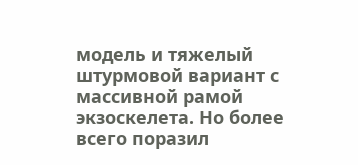модель и тяжелый штурмовой вариант с массивной рамой экзоскелета. Но более всего поразил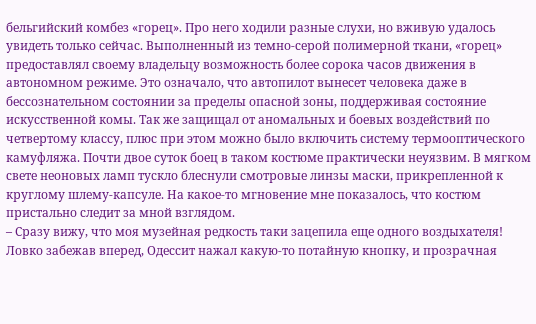бельгийский комбез «горец». Про него ходили разные слухи, но вживую удалось увидеть только сейчас. Выполненный из темно-серой полимерной ткани, «горец» предоставлял своему владельцу возможность более сорока часов движения в автономном режиме. Это означало, что автопилот вынесет человека даже в бессознательном состоянии за пределы опасной зоны, поддерживая состояние искусственной комы. Так же защищал от аномальных и боевых воздействий по четвертому классу, плюс при этом можно было включить систему термооптического камуфляжа. Почти двое суток боец в таком костюме практически неуязвим. В мягком свете неоновых ламп тускло блеснули смотровые линзы маски, прикрепленной к круглому шлему-капсуле. На какое-то мгновение мне показалось, что костюм пристально следит за мной взглядом.
– Сразу вижу, что моя музейная редкость таки зацепила еще одного воздыхателя!
Ловко забежав вперед, Одессит нажал какую-то потайную кнопку, и прозрачная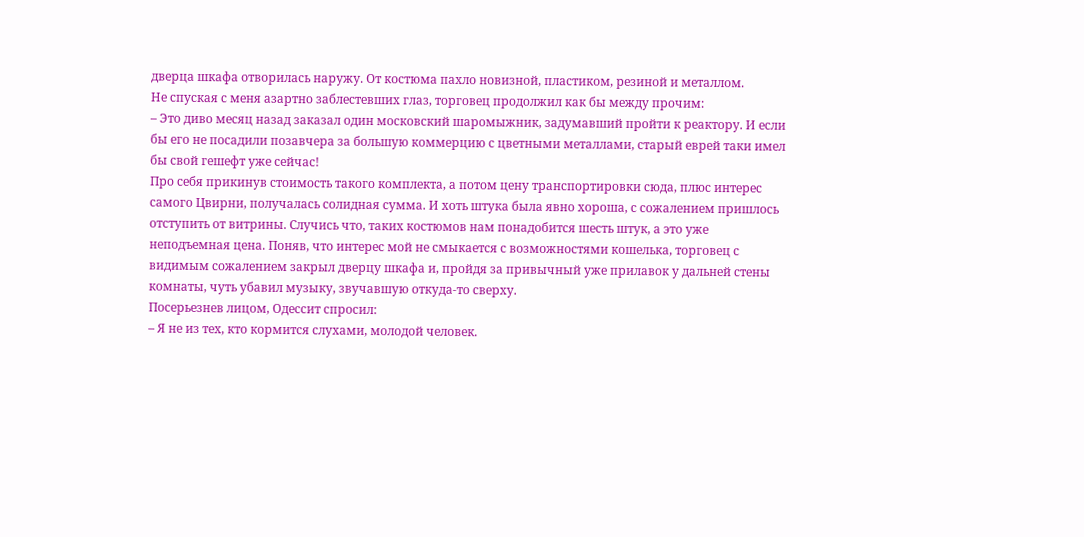дверца шкафа отворилась наружу. От костюма пахло новизной, пластиком, резиной и металлом.
Не спуская с меня азартно заблестевших глаз, торговец продолжил как бы между прочим:
– Это диво месяц назад заказал один московский шаромыжник, задумавший пройти к реактору. И если бы его не посадили позавчера за большую коммерцию с цветными металлами, старый еврей таки имел бы свой гешефт уже сейчас!
Про себя прикинув стоимость такого комплекта, а потом цену транспортировки сюда, плюс интерес самого Цвирни, получалась солидная сумма. И хоть штука была явно хороша, с сожалением пришлось отступить от витрины. Случись что, таких костюмов нам понадобится шесть штук, а это уже неподъемная цена. Поняв, что интерес мой не смыкается с возможностями кошелька, торговец с видимым сожалением закрыл дверцу шкафа и, пройдя за привычный уже прилавок у дальней стены комнаты, чуть убавил музыку, звучавшую откуда-то сверху.
Посерьезнев лицом, Одессит спросил:
– Я не из тех, кто кормится слухами, молодой человек.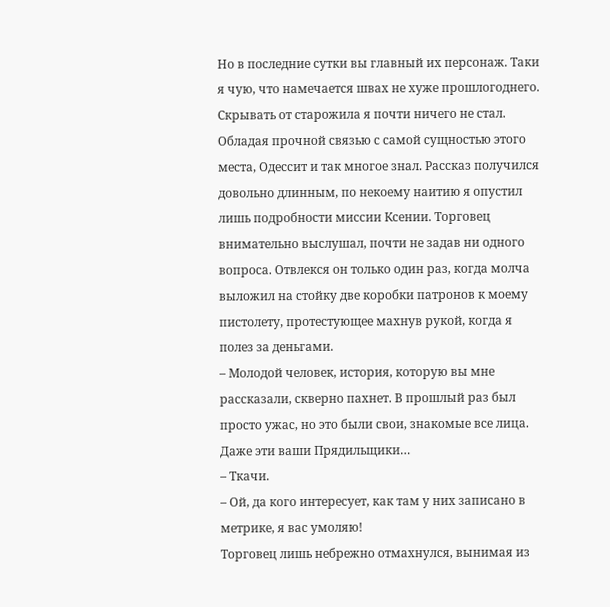Но в последние сутки вы главный их персонаж. Таки я чую, что намечается швах не хуже прошлогоднего.
Скрывать от старожила я почти ничего не стал. Обладая прочной связью с самой сущностью этого места, Одессит и так многое знал. Рассказ получился довольно длинным, по некоему наитию я опустил лишь подробности миссии Ксении. Торговец внимательно выслушал, почти не задав ни одного вопроса. Отвлекся он только один раз, когда молча выложил на стойку две коробки патронов к моему пистолету, протестующее махнув рукой, когда я полез за деньгами.
– Молодой человек, история, которую вы мне рассказали, скверно пахнет. В прошлый раз был просто ужас, но это были свои, знакомые все лица. Даже эти ваши Прядильщики…
– Ткачи.
– Ой, да кого интересует, как там у них записано в метрике, я вас умоляю!
Торговец лишь небрежно отмахнулся, вынимая из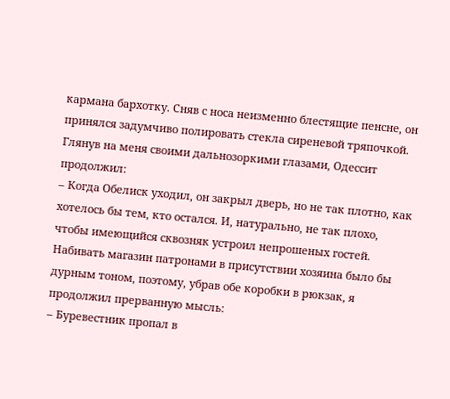кармана бархотку. Сняв с носа неизменно блестящие пенсне, он принялся задумчиво полировать стекла сиреневой тряпочкой.
Глянув на меня своими дальнозоркими глазами, Одессит продолжил:
– Когда Обелиск уходил, он закрыл дверь, но не так плотно, как хотелось бы тем, кто остался. И, натурально, не так плохо, чтобы имеющийся сквозняк устроил непрошеных гостей.
Набивать магазин патронами в присутствии хозяина было бы дурным тоном, поэтому, убрав обе коробки в рюкзак, я продолжил прерванную мысль:
– Буревестник пропал в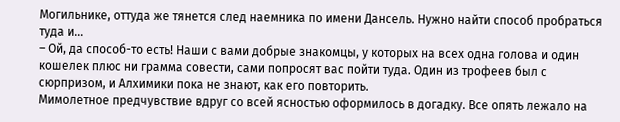Могильнике, оттуда же тянется след наемника по имени Дансель. Нужно найти способ пробраться туда и…
– Ой, да способ-то есть! Наши с вами добрые знакомцы, у которых на всех одна голова и один кошелек плюс ни грамма совести, сами попросят вас пойти туда. Один из трофеев был с сюрпризом, и Алхимики пока не знают, как его повторить.
Мимолетное предчувствие вдруг со всей ясностью оформилось в догадку. Все опять лежало на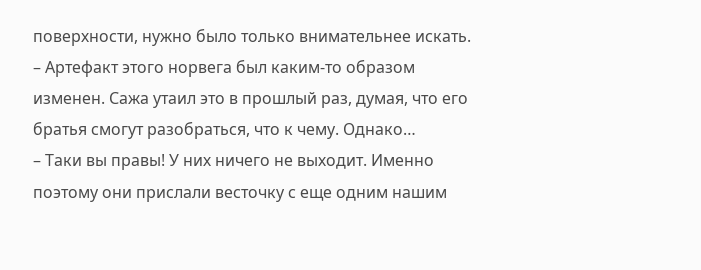поверхности, нужно было только внимательнее искать.
– Артефакт этого норвега был каким-то образом изменен. Сажа утаил это в прошлый раз, думая, что его братья смогут разобраться, что к чему. Однако…
– Таки вы правы! У них ничего не выходит. Именно поэтому они прислали весточку с еще одним нашим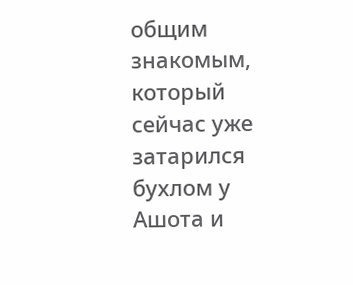общим знакомым, который сейчас уже затарился бухлом у Ашота и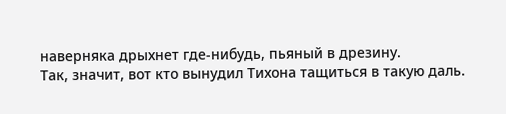наверняка дрыхнет где-нибудь, пьяный в дрезину.
Так, значит, вот кто вынудил Тихона тащиться в такую даль.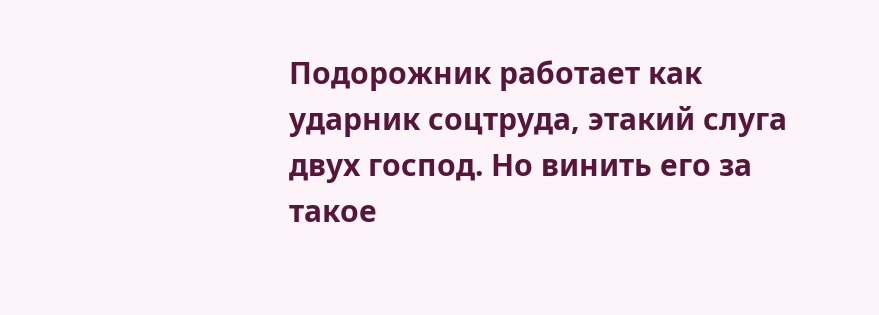Подорожник работает как ударник соцтруда, этакий слуга двух господ. Но винить его за такое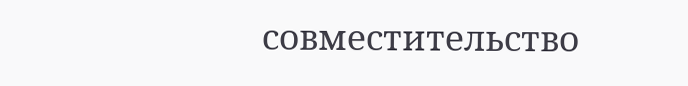совместительство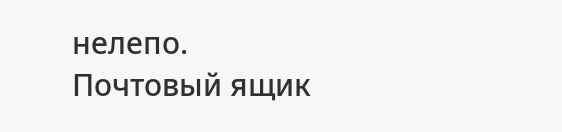нелепо. Почтовый ящик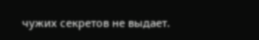чужих секретов не выдает.